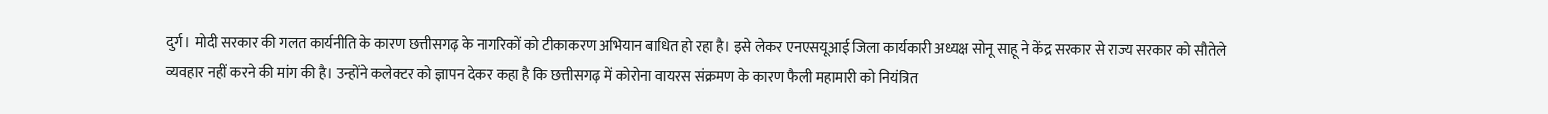दुर्ग। मोदी सरकार की गलत कार्यनीति के कारण छत्तीसगढ़ के नागरिकों को टीकाकरण अभियान बाधित हो रहा है। इसे लेकर एनएसयूआई जिला कार्यकारी अध्यक्ष सोनू साहू ने केंद्र सरकार से राज्य सरकार को सौतेले व्यवहार नहीं करने की मांग की है। उन्होंने कलेक्टर को ज्ञापन देकर कहा है कि छत्तीसगढ़ में कोरोना वायरस संक्रमण के कारण फैली महामारी को नियंत्रित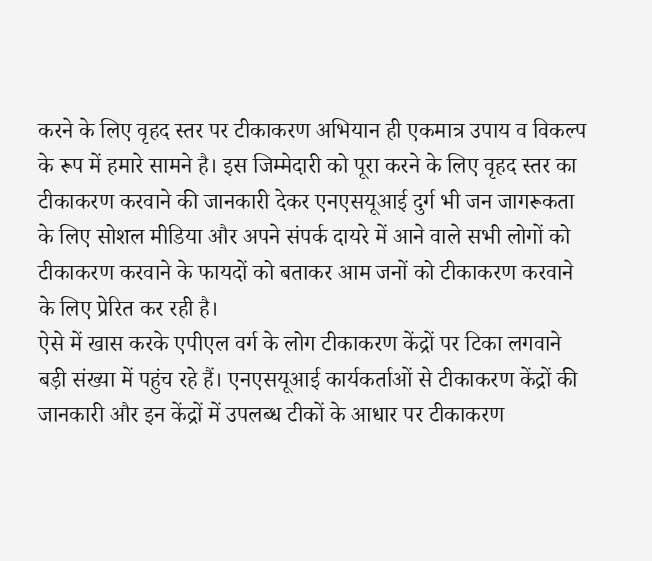करने के लिए वृहद स्तर पर टीकाकरण अभियान ही एकमात्र उपाय व विकल्प के रूप में हमारे सामने है। इस जिम्मेदारी को पूरा करने के लिए वृहद स्तर का टीकाकरण करवाने की जानकारी देकर एनएसयूआई दुर्ग भी जन जागरूकता के लिए सोशल मीडिया और अपने संपर्क दायरे में आने वाले सभी लोगों को टीकाकरण करवाने के फायदों को बताकर आम जनों को टीकाकरण करवाने के लिए प्रेरित कर रही है।
ऐसे में खास करके एपीएल वर्ग के लोग टीकाकरण केंद्रों पर टिका लगवाने बड़ी संख्या में पहुंच रहे हैं। एनएसयूआई कार्यकर्ताओं से टीकाकरण केंद्रों की जानकारी और इन केंद्रों में उपलब्ध टीकों के आधार पर टीकाकरण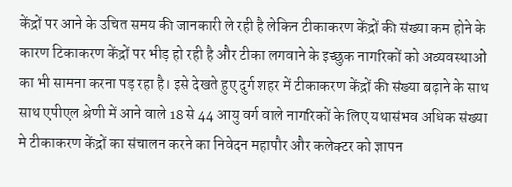केंद्रों पर आने के उचित समय की जानकारी ले रही है लेकिन टीकाकरण केंद्रों की संख्या कम होने के कारण टिकाकरण केंद्रों पर भीड़ हो रही है और टीका लगवाने के इच्छुक नागरिकों को अव्यवस्थाओं का भी सामना करना पड़ रहा है। इसे देखते हुए दुर्ग शहर में टीकाकरण केंद्रों की संख्या बढ़ाने के साथ साथ एपीएल श्रेणी में आने वाले 18 से 44 आयु वर्ग वाले नागरिकों के लिए यथासंभव अधिक संख्या मे टीकाकरण केंद्रों का संचालन करने का निवेदन महापौर और कलेक्टर को ज्ञापन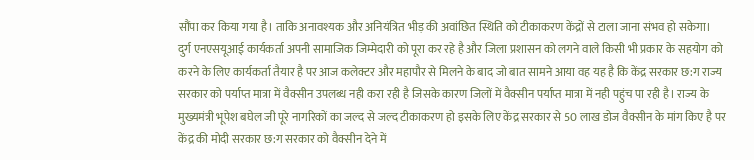सौंपा कर किया गया है। ताकि अनावश्यक और अनियंत्रित भीड़ की अवांछित स्थिति को टीकाकरण केंद्रों से टाला जाना संभव हो सकेगा।
दुर्ग एनएसयूआई कार्यकर्ता अपनी सामाजिक जिम्मेदारी को पूरा कर रहे है और जिला प्रशासन को लगने वाले किसी भी प्रकार के सहयोग को करने के लिए कार्यकर्ता तैयार है पर आज कलेक्टर और महापौर से मिलने के बाद जो बात सामने आया वह यह है कि केंद्र सरकार छ:ग राज्य सरकार को पर्याप्त मात्रा में वैक्सीन उपलब्ध नही करा रही है जिसके कारण जिलों में वैक्सीन पर्याप्त मात्रा में नही पहुंच पा रही है। राज्य के मुख्यमंत्री भूपेश बघेल जी पूरे नागरिकों का जल्द से जल्द टीकाकरण हो इसके लिए केंद्र सरकार से 50 लाख डोज वैक्सीन के मांग किए है पर केंद्र की मोदी सरकार छ:ग सरकार को वैक्सीन देने में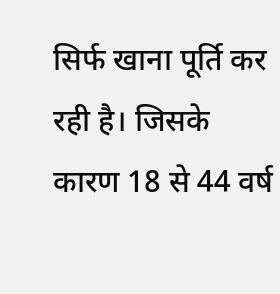सिर्फ खाना पूर्ति कर रही है। जिसके कारण 18 से 44 वर्ष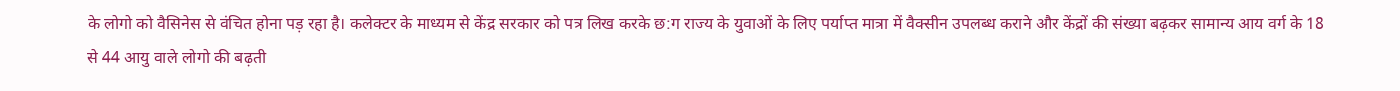के लोगो को वैसिनेस से वंचित होना पड़ रहा है। कलेक्टर के माध्यम से केंद्र सरकार को पत्र लिख करके छ:ग राज्य के युवाओं के लिए पर्याप्त मात्रा में वैक्सीन उपलब्ध कराने और केंद्रों की संख्या बढ़कर सामान्य आय वर्ग के 18 से 44 आयु वाले लोगो की बढ़ती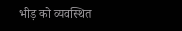भीड़ को व्यवस्थित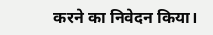करने का निवेदन किया।